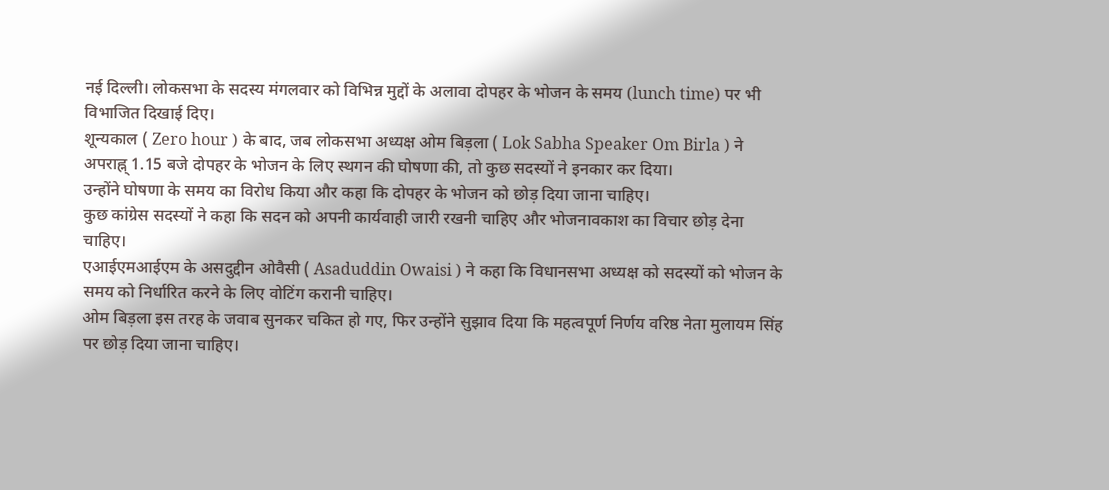नई दिल्ली। लोकसभा के सदस्य मंगलवार को विभिन्न मुद्दों के अलावा दोपहर के भोजन के समय (lunch time) पर भी विभाजित दिखाई दिए।
शून्यकाल ( Zero hour ) के बाद, जब लोकसभा अध्यक्ष ओम बिड़ला ( Lok Sabha Speaker Om Birla ) ने अपराह्न् 1.15 बजे दोपहर के भोजन के लिए स्थगन की घोषणा की, तो कुछ सदस्यों ने इनकार कर दिया।
उन्होंने घोषणा के समय का विरोध किया और कहा कि दोपहर के भोजन को छोड़ दिया जाना चाहिए।
कुछ कांग्रेस सदस्यों ने कहा कि सदन को अपनी कार्यवाही जारी रखनी चाहिए और भोजनावकाश का विचार छोड़ देना चाहिए।
एआईएमआईएम के असदुद्दीन ओवैसी ( Asaduddin Owaisi ) ने कहा कि विधानसभा अध्यक्ष को सदस्यों को भोजन के समय को निर्धारित करने के लिए वोटिंग करानी चाहिए।
ओम बिड़ला इस तरह के जवाब सुनकर चकित हो गए, फिर उन्होंने सुझाव दिया कि महत्वपूर्ण निर्णय वरिष्ठ नेता मुलायम सिंह पर छोड़ दिया जाना चाहिए।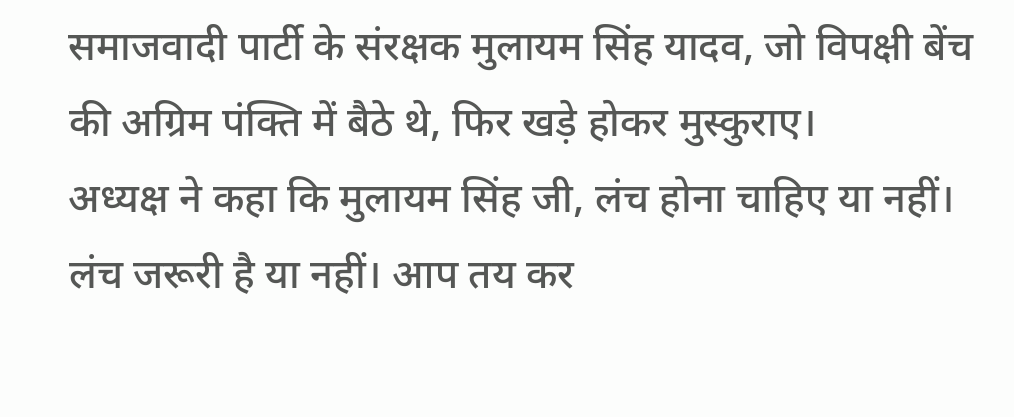समाजवादी पार्टी के संरक्षक मुलायम सिंह यादव, जो विपक्षी बेंच की अग्रिम पंक्ति में बैठे थे, फिर खड़े होकर मुस्कुराए।
अध्यक्ष ने कहा कि मुलायम सिंह जी, लंच होना चाहिए या नहीं। लंच जरूरी है या नहीं। आप तय कर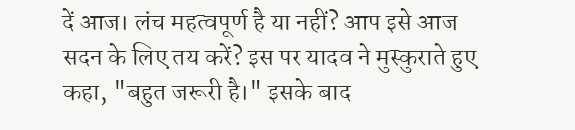दें आज। लंच महत्वपूर्ण है या नहीं? आप इसे आज सदन के लिए तय करें? इस पर यादव ने मुस्कुराते हुए कहा, "बहुत जरूरी है।" इसके बाद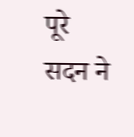पूरे सदन ने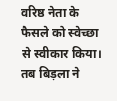वरिष्ठ नेता के फैसले को स्वेच्छा से स्वीकार किया।
तब बिड़ला ने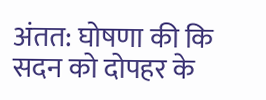अंतत: घोषणा की कि सदन को दोपहर के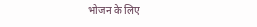भोजन के लिए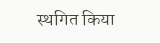स्थगित किया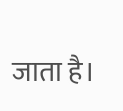जाता है।